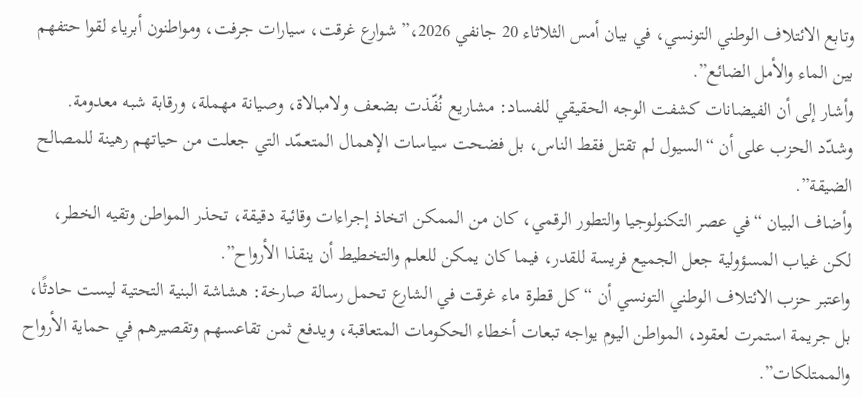وتابع الائتلاف الوطني التونسي، في بيان أمس الثلاثاء 20 جانفي 2026،” شوارع غرقت، سيارات جرفت، ومواطنون أبرياء لقوا حتفهم بين الماء والأمل الضائع”.
وأشار إلى أن الفيضانات كشفت الوجه الحقيقي للفساد: مشاريع نُفّذت بضعف ولامبالاة، وصيانة مهملة، ورقابة شبه معدومة.
وشدّد الحزب على أن “السيول لم تقتل فقط الناس، بل فضحت سياسات الإهمال المتعمّد التي جعلت من حياتهم رهينة للمصالح الضيقة”.
وأضاف البيان “في عصر التكنولوجيا والتطور الرقمي، كان من الممكن اتخاذ إجراءات وقائية دقيقة، تحذر المواطن وتقيه الخطر، لكن غياب المسؤولية جعل الجميع فريسة للقدر، فيما كان يمكن للعلم والتخطيط أن ينقذا الأرواح”.
واعتبر حزب الائتلاف الوطني التونسي أن “كل قطرة ماء غرقت في الشارع تحمل رسالة صارخة: هشاشة البنية التحتية ليست حادثًا، بل جريمة استمرت لعقود، المواطن اليوم يواجه تبعات أخطاء الحكومات المتعاقبة، ويدفع ثمن تقاعسهم وتقصيرهم في حماية الأرواح والممتلكات”.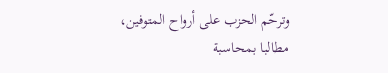وترحّم الحزب على أرواح المتوفين، مطالبا بمحاسبة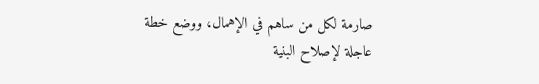صارمة لكل من ساهم في الإهمال، ووضع خطة عاجلة لإصلاح البنية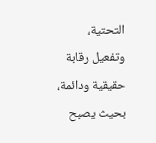التحتية، وتفعيل رقابة حقيقية ودائمة، بحيث يصبح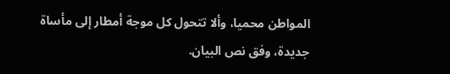المواطن محميا، وألا تتحول كل موجة أمطار إلى مأساة جديدة، وفق نص البيان.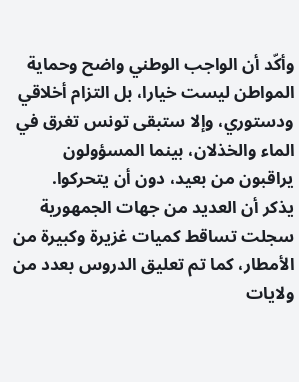وأكّد أن الواجب الوطني واضح وحماية المواطن ليست خيارا، بل التزام أخلاقي ودستوري، وإلا ستبقى تونس تغرق في الماء والخذلان، بينما المسؤولون يراقبون من بعيد، دون أن يتحركوا.
يذكر أن العديد من جهات الجمهورية سجلت تساقط كميات غزيرة وكبيرة من الأمطار، كما تم تعليق الدروس بعدد من ولايات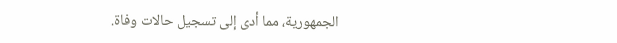الجمهورية، مما أدى إلى تسجيل حالات وفاة.